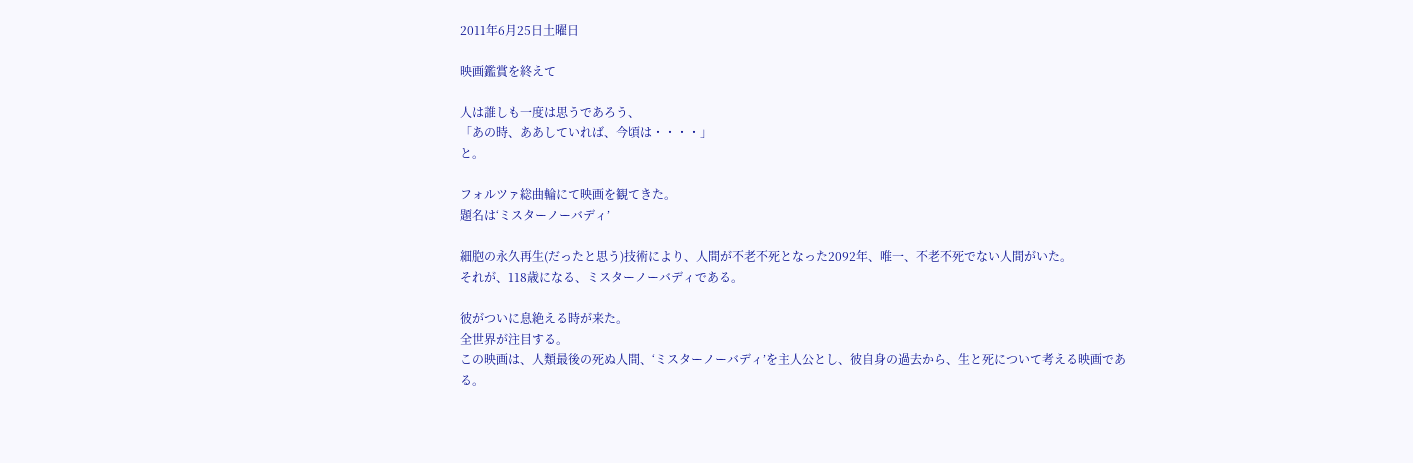2011年6月25日土曜日

映画鑑賞を終えて

人は誰しも一度は思うであろう、
「あの時、ああしていれば、今頃は・・・・」
と。

フォルツァ総曲輪にて映画を観てきた。
題名は‘ミスターノーバディ’

細胞の永久再生(だったと思う)技術により、人間が不老不死となった2092年、唯一、不老不死でない人間がいた。
それが、118歳になる、ミスターノーバディである。

彼がついに息絶える時が来た。
全世界が注目する。
この映画は、人類最後の死ぬ人間、‘ミスターノーバディ’を主人公とし、彼自身の過去から、生と死について考える映画である。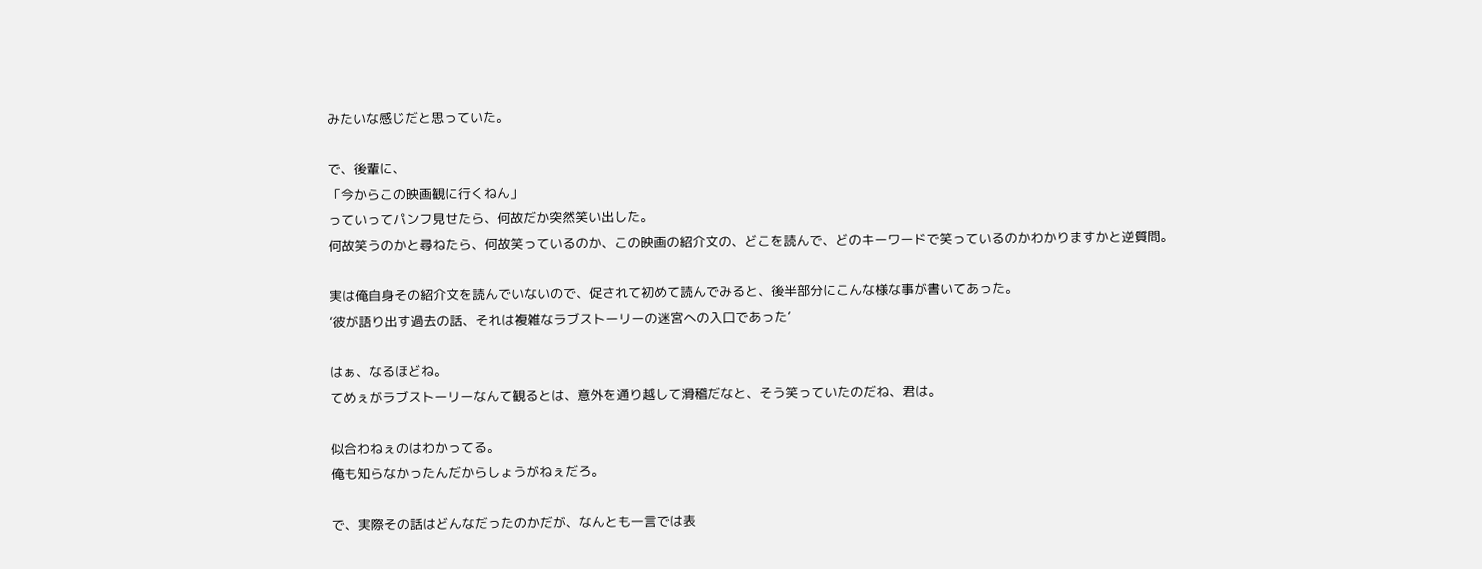みたいな感じだと思っていた。

で、後輩に、
「今からこの映画観に行くねん」
っていってパンフ見せたら、何故だか突然笑い出した。
何故笑うのかと尋ねたら、何故笑っているのか、この映画の紹介文の、どこを読んで、どのキーワードで笑っているのかわかりますかと逆質問。

実は俺自身その紹介文を読んでいないので、促されて初めて読んでみると、後半部分にこんな様な事が書いてあった。
‘彼が語り出す過去の話、それは複雑なラブストーリーの迷宮への入口であった’

はぁ、なるほどね。
てめぇがラブストーリーなんて観るとは、意外を通り越して滑稽だなと、そう笑っていたのだね、君は。

似合わねぇのはわかってる。
俺も知らなかったんだからしょうがねぇだろ。

で、実際その話はどんなだったのかだが、なんとも一言では表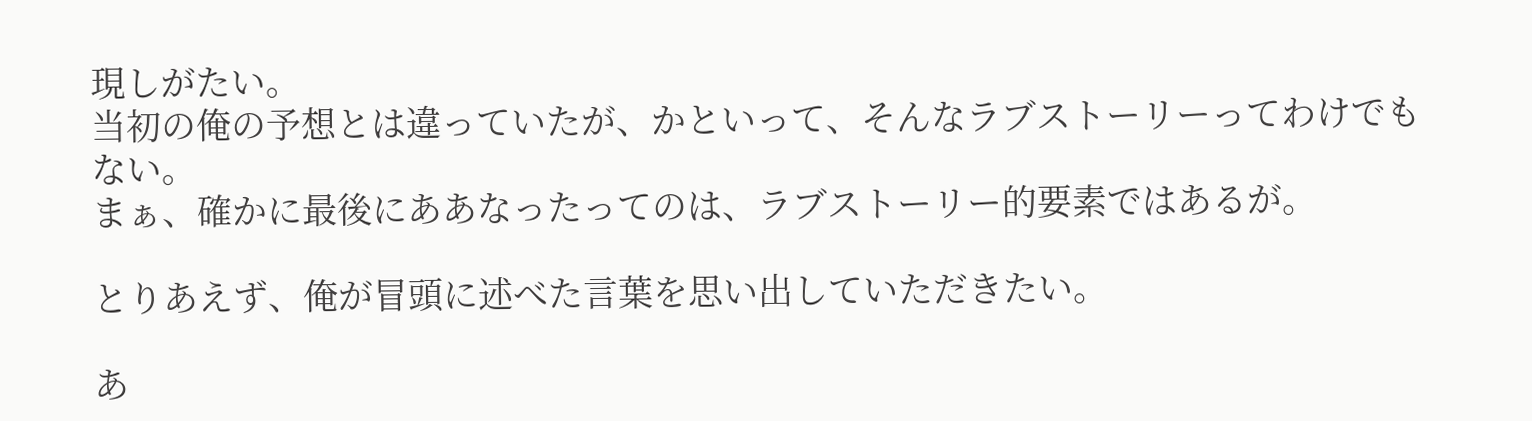現しがたい。
当初の俺の予想とは違っていたが、かといって、そんなラブストーリーってわけでもない。
まぁ、確かに最後にああなったってのは、ラブストーリー的要素ではあるが。

とりあえず、俺が冒頭に述べた言葉を思い出していただきたい。

あ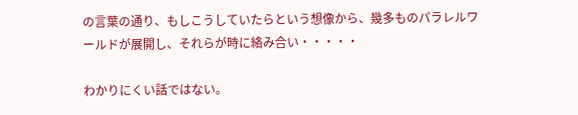の言葉の通り、もしこうしていたらという想像から、幾多ものパラレルワールドが展開し、それらが時に絡み合い・・・・・

わかりにくい話ではない。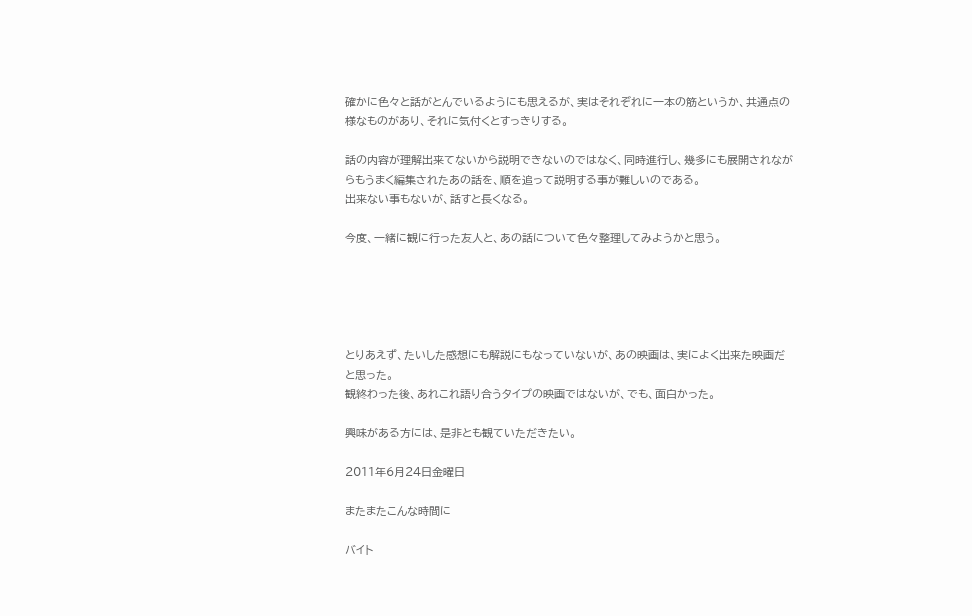確かに色々と話がとんでいるようにも思えるが、実はそれぞれに一本の筋というか、共通点の様なものがあり、それに気付くとすっきりする。

話の内容が理解出来てないから説明できないのではなく、同時進行し、幾多にも展開されながらもうまく編集されたあの話を、順を追って説明する事が難しいのである。
出来ない事もないが、話すと長くなる。

今度、一緒に観に行った友人と、あの話について色々整理してみようかと思う。





とりあえず、たいした感想にも解説にもなっていないが、あの映画は、実によく出来た映画だと思った。
観終わった後、あれこれ語り合うタイプの映画ではないが、でも、面白かった。

興味がある方には、是非とも観ていただきたい。

2011年6月24日金曜日

またまたこんな時間に

バイト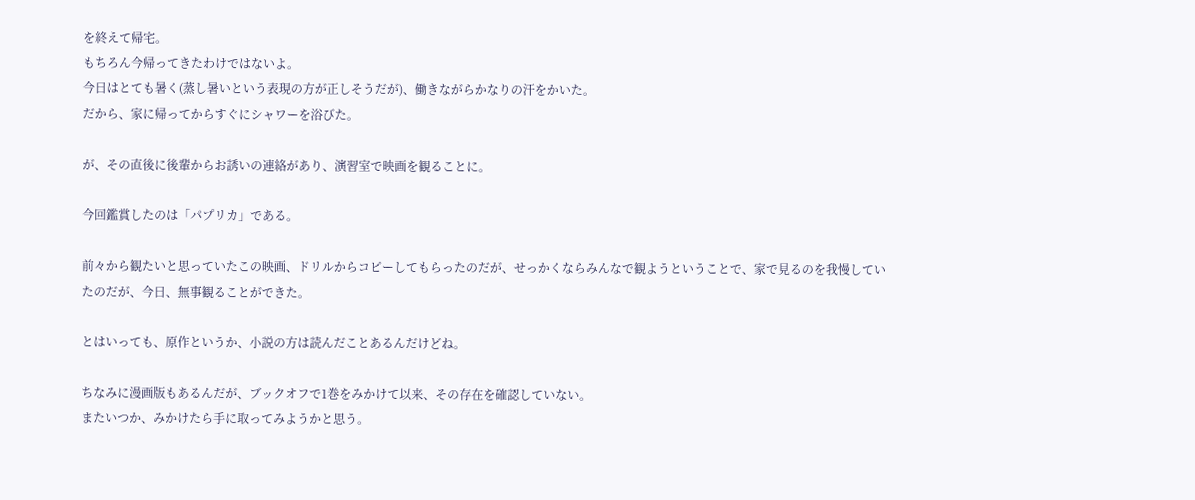を終えて帰宅。
もちろん今帰ってきたわけではないよ。
今日はとても暑く(蒸し暑いという表現の方が正しそうだが)、働きながらかなりの汗をかいた。
だから、家に帰ってからすぐにシャワーを浴びた。

が、その直後に後輩からお誘いの連絡があり、演習室で映画を観ることに。

今回鑑賞したのは「パプリカ」である。

前々から観たいと思っていたこの映画、ドリルからコピーしてもらったのだが、せっかくならみんなで観ようということで、家で見るのを我慢していたのだが、今日、無事観ることができた。

とはいっても、原作というか、小説の方は読んだことあるんだけどね。

ちなみに漫画版もあるんだが、ブックオフで1巻をみかけて以来、その存在を確認していない。
またいつか、みかけたら手に取ってみようかと思う。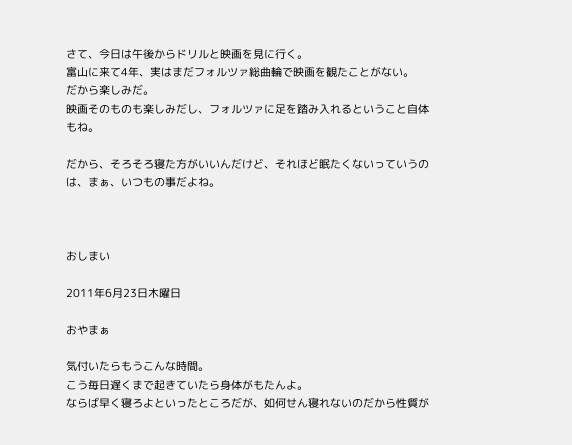さて、今日は午後からドリルと映画を見に行く。
富山に来て4年、実はまだフォルツァ総曲輪で映画を観たことがない。
だから楽しみだ。
映画そのものも楽しみだし、フォルツァに足を踏み入れるということ自体もね。

だから、そろそろ寝た方がいいんだけど、それほど眠たくないっていうのは、まぁ、いつもの事だよね。



おしまい

2011年6月23日木曜日

おやまぁ

気付いたらもうこんな時間。
こう毎日遅くまで起きていたら身体がもたんよ。
ならば早く寝ろよといったところだが、如何せん寝れないのだから性質が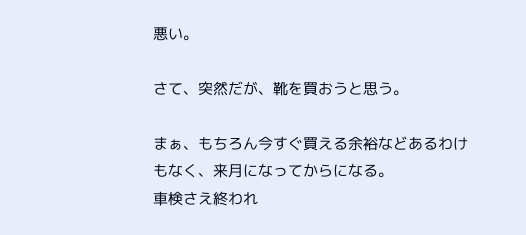悪い。

さて、突然だが、靴を買おうと思う。

まぁ、もちろん今すぐ買える余裕などあるわけもなく、来月になってからになる。
車検さえ終われ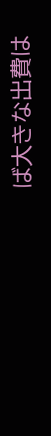ば大きな出費は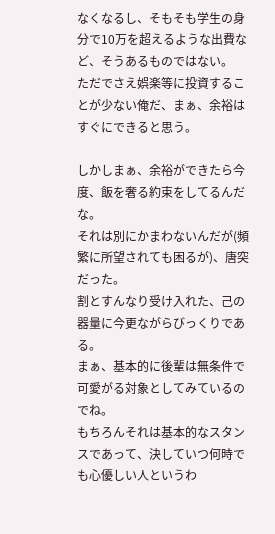なくなるし、そもそも学生の身分で10万を超えるような出費など、そうあるものではない。
ただでさえ娯楽等に投資することが少ない俺だ、まぁ、余裕はすぐにできると思う。

しかしまぁ、余裕ができたら今度、飯を奢る約束をしてるんだな。
それは別にかまわないんだが(頻繁に所望されても困るが)、唐突だった。
割とすんなり受け入れた、己の器量に今更ながらびっくりである。
まぁ、基本的に後輩は無条件で可愛がる対象としてみているのでね。
もちろんそれは基本的なスタンスであって、決していつ何時でも心優しい人というわ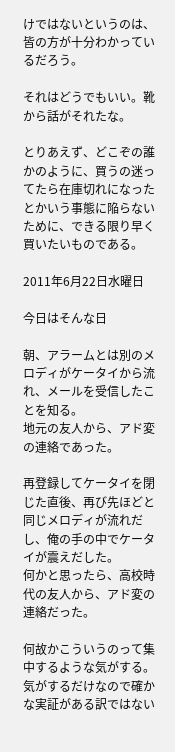けではないというのは、皆の方が十分わかっているだろう。

それはどうでもいい。靴から話がそれたな。

とりあえず、どこぞの誰かのように、買うの迷ってたら在庫切れになったとかいう事態に陥らないために、できる限り早く買いたいものである。

2011年6月22日水曜日

今日はそんな日

朝、アラームとは別のメロディがケータイから流れ、メールを受信したことを知る。
地元の友人から、アド変の連絡であった。

再登録してケータイを閉じた直後、再び先ほどと同じメロディが流れだし、俺の手の中でケータイが震えだした。
何かと思ったら、高校時代の友人から、アド変の連絡だった。

何故かこういうのって集中するような気がする。
気がするだけなので確かな実証がある訳ではない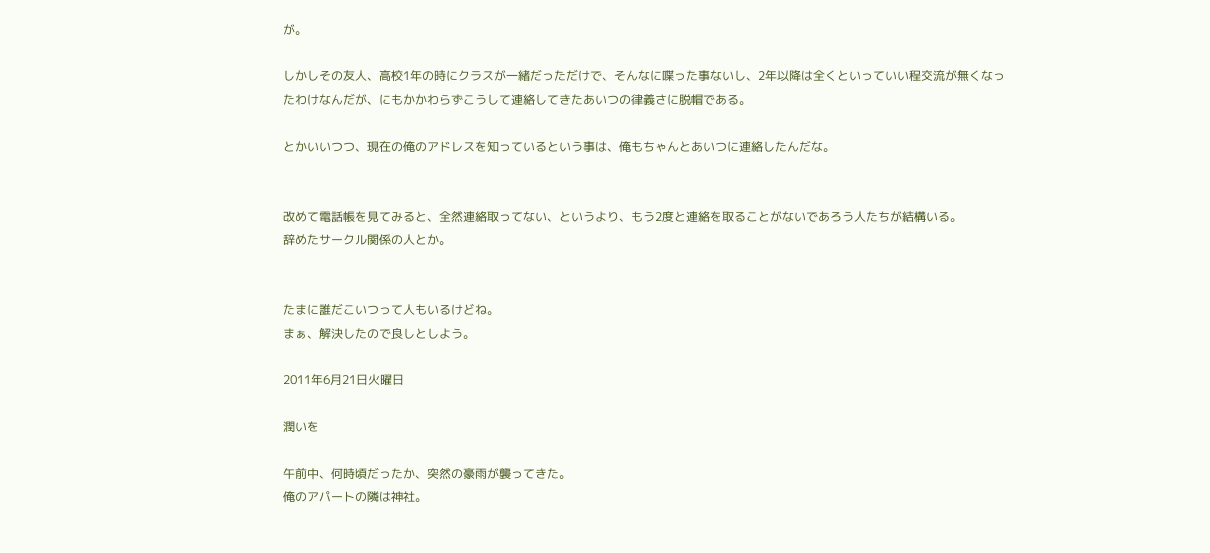が。

しかしその友人、高校1年の時にクラスが一緒だっただけで、そんなに喋った事ないし、2年以降は全くといっていい程交流が無くなったわけなんだが、にもかかわらずこうして連絡してきたあいつの律義さに脱帽である。

とかいいつつ、現在の俺のアドレスを知っているという事は、俺もちゃんとあいつに連絡したんだな。


改めて電話帳を見てみると、全然連絡取ってない、というより、もう2度と連絡を取ることがないであろう人たちが結構いる。
辞めたサークル関係の人とか。


たまに誰だこいつって人もいるけどね。
まぁ、解決したので良しとしよう。

2011年6月21日火曜日

潤いを

午前中、何時頃だったか、突然の豪雨が襲ってきた。
俺のアパートの隣は神社。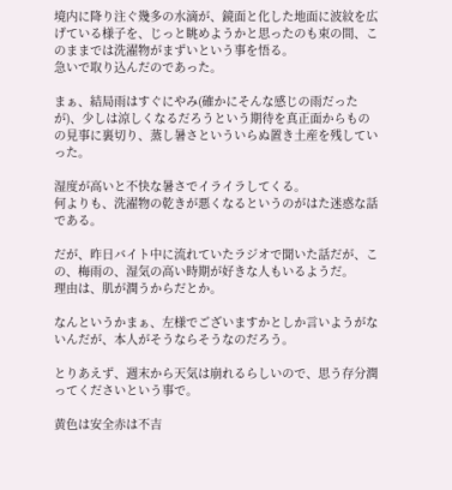境内に降り注ぐ幾多の水滴が、鏡面と化した地面に波紋を広げている様子を、じっと眺めようかと思ったのも束の間、このままでは洗濯物がまずいという事を悟る。
急いで取り込んだのであった。

まぁ、結局雨はすぐにやみ(確かにそんな感じの雨だったが)、少しは涼しくなるだろうという期待を真正面からものの見事に裏切り、蒸し暑さといういらぬ置き土産を残していった。

湿度が高いと不快な暑さでイライラしてくる。
何よりも、洗濯物の乾きが悪くなるというのがはた迷惑な話である。

だが、昨日バイト中に流れていたラジオで聞いた話だが、この、梅雨の、湿気の高い時期が好きな人もいるようだ。
理由は、肌が潤うからだとか。

なんというかまぁ、左様でございますかとしか言いようがないんだが、本人がそうならそうなのだろう。

とりあえず、週末から天気は崩れるらしいので、思う存分潤ってくださいという事で。

黄色は安全赤は不吉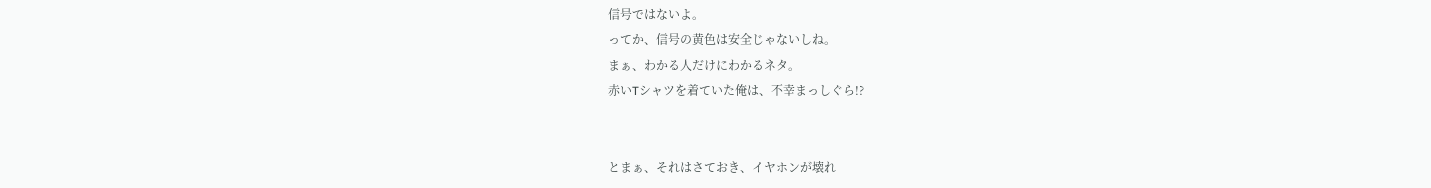信号ではないよ。
ってか、信号の黄色は安全じゃないしね。
まぁ、わかる人だけにわかるネタ。
赤いTシャツを着ていた俺は、不幸まっしぐら!?


とまぁ、それはさておき、イヤホンが壊れ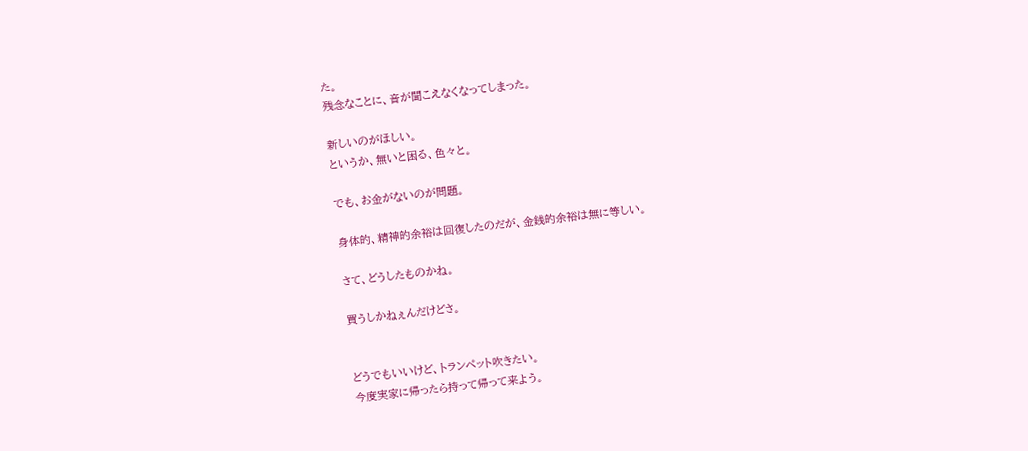た。
残念なことに、音が聞こえなくなってしまった。

新しいのがほしい。
というか、無いと困る、色々と。

でも、お金がないのが問題。

身体的、精神的余裕は回復したのだが、金銭的余裕は無に等しい。

さて、どうしたものかね。

買うしかねぇんだけどさ。


どうでもいいけど、トランペット吹きたい。
今度実家に帰ったら持って帰って来よう。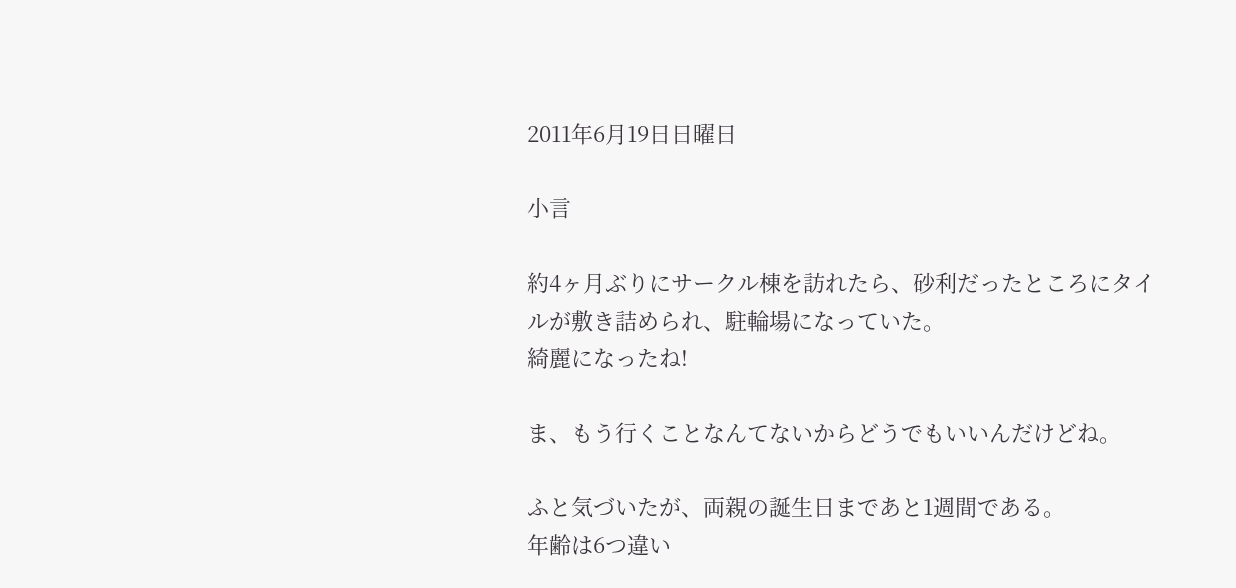2011年6月19日日曜日

小言

約4ヶ月ぶりにサークル棟を訪れたら、砂利だったところにタイルが敷き詰められ、駐輪場になっていた。
綺麗になったね!

ま、もう行くことなんてないからどうでもいいんだけどね。

ふと気づいたが、両親の誕生日まであと1週間である。
年齢は6つ違い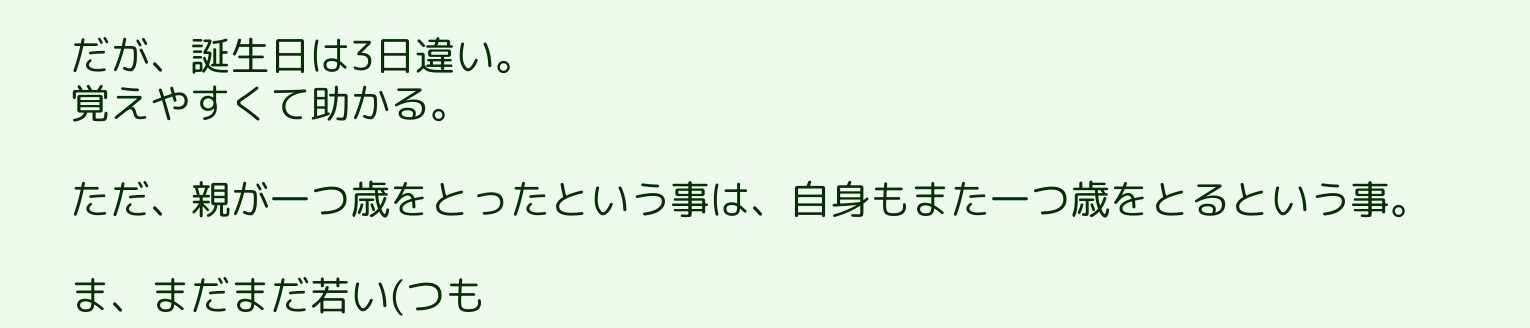だが、誕生日は3日違い。
覚えやすくて助かる。

ただ、親が一つ歳をとったという事は、自身もまた一つ歳をとるという事。

ま、まだまだ若い(つも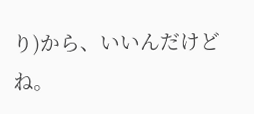り)から、いいんだけどね。